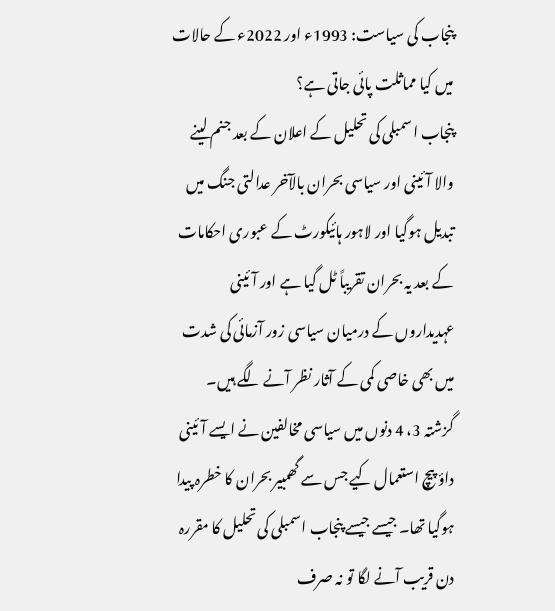پنجاب کی سیاست: 1993ء اور 2022ء کے حالات میں کیا مماثلت پائی جاتی ہے؟
پنجاب اسمبلی کی تحلیل کے اعلان کے بعد جنم لینے والا آئینی اور سیاسی بحران بالآخر عدالتی جنگ میں تبدیل ہوگیا اور لاہور ہائیکورٹ کے عبوری احکامات کے بعد یہ بحران تقریباً ٹل گیا ہے اور آئینی عہدیداروں کے درمیان سیاسی زور آزمائی کی شدت میں بھی خاصی کمی کے آثار نظر آنے لگے ہیں۔
گزشتہ 3، 4 دنوں میں سیاسی مخالفین نے ایسے آئینی داؤ پیچ استعمال کیے جس سے گھمبیر بحران کا خطرہ پیدا ہوگیا تھا۔ جیسے جیسے پنجاب اسمبلی کی تحلیل کا مقررہ دن قریب آنے لگا تو نہ صرف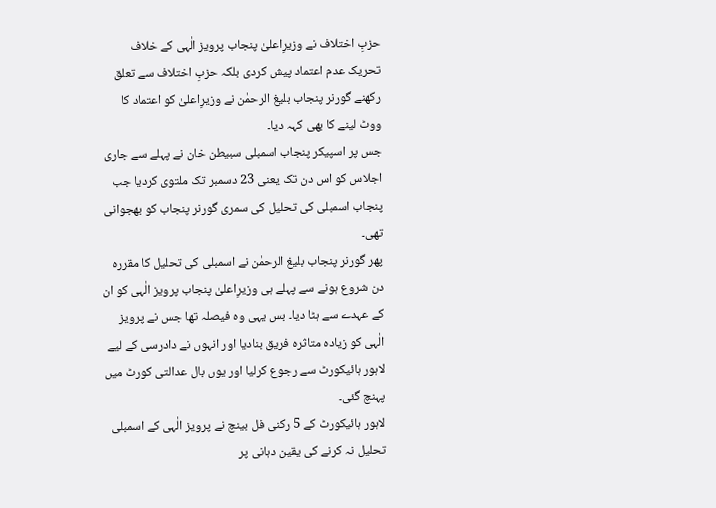حزبِ اختلاف نے وزیرِاعلیٰ پنجاب پرویز الٰہی کے خلاف تحریک عدم اعتماد پیش کردی بلکہ حزبِ اختلاف سے تعلق رکھنے گورنر پنجاب بلیغ الرحمٰن نے وزیرِاعلیٰ کو اعتماد کا ووٹ لینے کا بھی کہہ دیا۔
جس پر اسپیکر پنجاب اسمبلی سبیطن خان نے پہلے سے جاری اجلاس کو اس دن تک یعنی 23 دسمبر تک ملتوی کردیا جب پنجاب اسمبلی کی تحلیل کی سمری گورنر پنجاب کو بھجوانی تھی۔
پھر گورنر پنجاب بلیغ الرحمٰن نے اسمبلی کی تحلیل کا مقررہ دن شروع ہونے سے پہلے ہی وزیرِاعلیٰ پنجاب پرویز الٰہی کو ان کے عہدے سے ہٹا دیا۔ بس یہی وہ فیصلہ تھا جس نے پرویز الٰہی کو زیادہ متاثرہ فریق بنادیا اور انہوں نے دادرسی کے لیے لاہور ہائیکورٹ سے رجوع کرلیا اور یوں بال عدالتی کورٹ میں پہنچ گئی۔
لاہور ہائیکورٹ کے 5 رکنی فل بینچ نے پرویز الٰہی کے اسمبلی تحلیل نہ کرنے کی یقین دہانی پر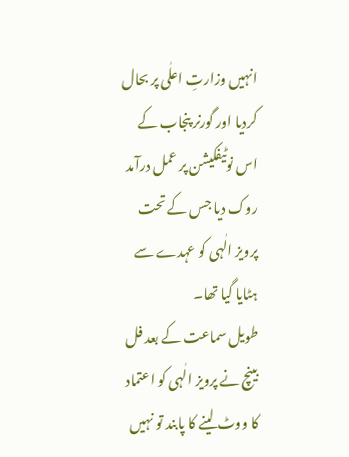انہیں وزارتِ اعلٰی پر بحال کردیا اور گورنر پنجاب کے اس نوٹیفکیشن پر عمل درآمد روک دیا جس کے تحت پرویز الٰہی کو عہدے سے ہٹایا گیا تھا۔
طویل سماعت کے بعد فل بینچ نے پرویز الٰہی کو اعتماد کا ووٹ لینے کا پابند تو نہیں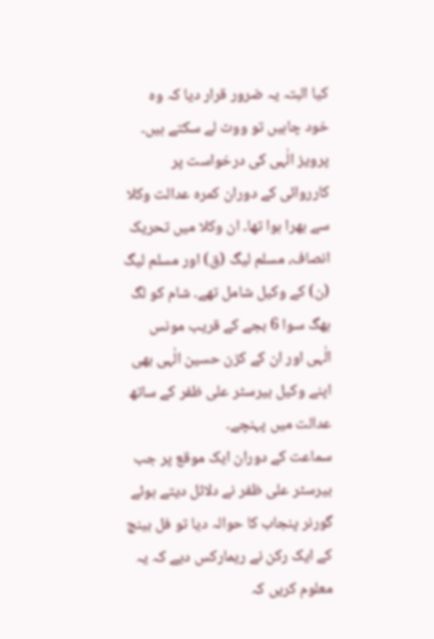کیا البتہ یہ ضرور قرار دیا کہ وہ خود چاہیں تو ووٹ لے سکتے ہیں۔
پرویز الٰہی کی درخواست پر کارروائی کے دوران کمرہ عدالت وکلا سے بھرا ہوا تھا۔ ان وکلا میں تحریک انصاف، مسلم لیگ (ق) اور مسلم لیگ (ن) کے وکیل شامل تھے۔ شام کو لگ بھگ سوا 6 بجے کے قریب مونس الٰہی اور ان کے کزن حسین الٰہی بھی اپنے وکیل بیرسٹر علی ظفر کے ساتھ عدالت میں پہنچے۔
سماعت کے دوران ایک موقع پر جب بیرسٹر علی ظفر نے دلائل دیتے ہوئے گورنر پنجاب کا حوالہ دیا تو فل بینچ کے ایک رکن نے ریمارکس دیے کہ یہ معلوم کریں کہ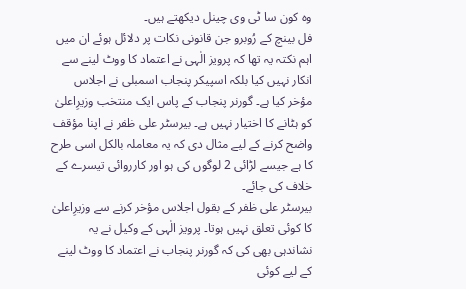وہ کون سا ٹی وی چینل دیکھتے ہیں۔
فل بینچ کے رُوبرو جن قانونی نکات پر دلائل ہوئے ان میں اہم نکتہ یہ تھا کہ پرویز الٰہی نے اعتماد کا ووٹ لینے سے انکار نہیں کیا بلکہ اسپیکر پنجاب اسمبلی نے اجلاس مؤخر کیا ہے۔ گورنر پنجاب کے پاس ایک منتخب وزیرِاعلیٰ کو ہٹانے کا اختیار نہیں ہے۔ بیرسٹر علی ظفر نے اپنا مؤقف واضح کرنے کے لیے مثال دی کہ یہ معاملہ بالکل اسی طرح کا ہے جیسے لڑائی 2 لوگوں کی ہو اور کارروائی تیسرے کے خلاف کی جائے۔
بیرسٹر علی ظفر کے بقول اجلاس مؤخر کرنے سے وزیرِاعلیٰ کا کوئی تعلق نہیں ہوتا۔ پرویز الٰہی کے وکیل نے یہ نشاندہی بھی کی کہ گورنر پنجاب نے اعتماد کا ووٹ لینے کے لیے کوئی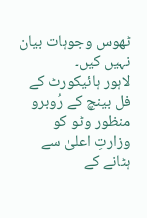ٹھوس وجوہات بیان نہیں کیں۔
لاہور ہائیکورٹ کے فل بینچ کے رُوبرو منظور وٹو کو وزارتِ اعلیٰ سے ہٹانے کے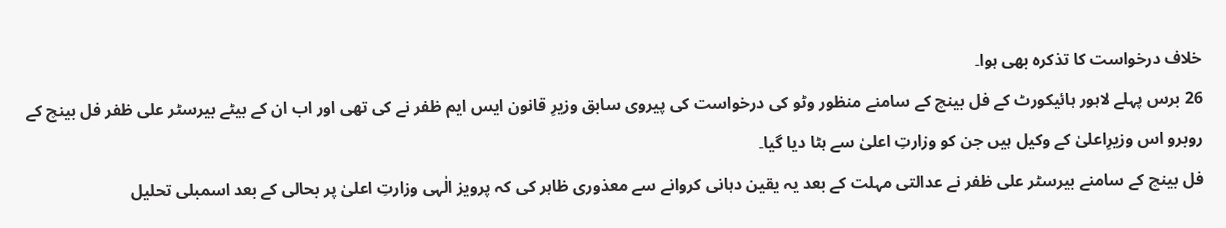خلاف درخواست کا تذکرہ بھی ہوا۔
26 برس پہلے لاہور ہائیکورٹ کے فل بینچ کے سامنے منظور وٹو کی درخواست کی پیروی سابق وزیرِ قانون ایس ایم ظفر نے کی تھی اور اب ان کے بیٹے بیرسٹر علی ظفر فل بینچ کے روبرو اس وزیرِاعلیٰ کے وکیل ہیں جن کو وزارتِ اعلیٰ سے ہٹا دیا گیا۔
فل بینچ کے سامنے بیرسٹر علی ظفر نے عدالتی مہلت کے بعد یہ یقین دہانی کروانے سے معذوری ظاہر کی کہ پرویز الٰہی وزارتِ اعلیٰ پر بحالی کے بعد اسمبلی تحلیل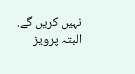نہیں کریں گے. البتہ پرویز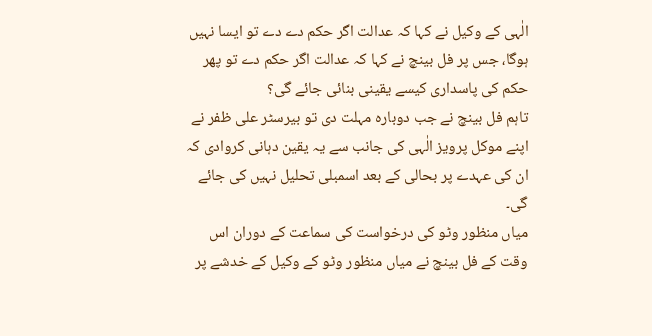الٰہی کے وکیل نے کہا کہ عدالت اگر حکم دے دے تو ایسا نہیں ہوگا، جس پر فل بینچ نے کہا کہ عدالت اگر حکم دے تو پھر حکم کی پاسداری کیسے یقینی بنائی جائے گی؟
تاہم فل بینچ نے جب دوبارہ مہلت دی تو بیرسٹر علی ظفر نے اپنے موکل پرویز الٰہی کی جانب سے یہ یقین دہانی کروادی کہ ان کی عہدے پر بحالی کے بعد اسمبلی تحلیل نہیں کی جائے گی۔
میاں منظور وٹو کی درخواست کی سماعت کے دوران اس وقت کے فل بینچ نے میاں منظور وٹو کے وکیل کے خدشے پر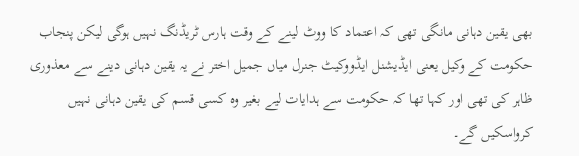بھی یقین دہانی مانگی تھی کہ اعتماد کا ووٹ لینے کے وقت ہارس ٹریڈنگ نہیں ہوگی لیکن پنجاب حکومت کے وکیل یعنی ایڈیشنل ایڈووکیٹ جنرل میاں جمیل اختر نے یہ یقین دہانی دینے سے معذوری ظاہر کی تھی اور کہا تھا کہ حکومت سے ہدایات لیے بغیر وہ کسی قسم کی یقین دہانی نہیں کرواسکیں گے۔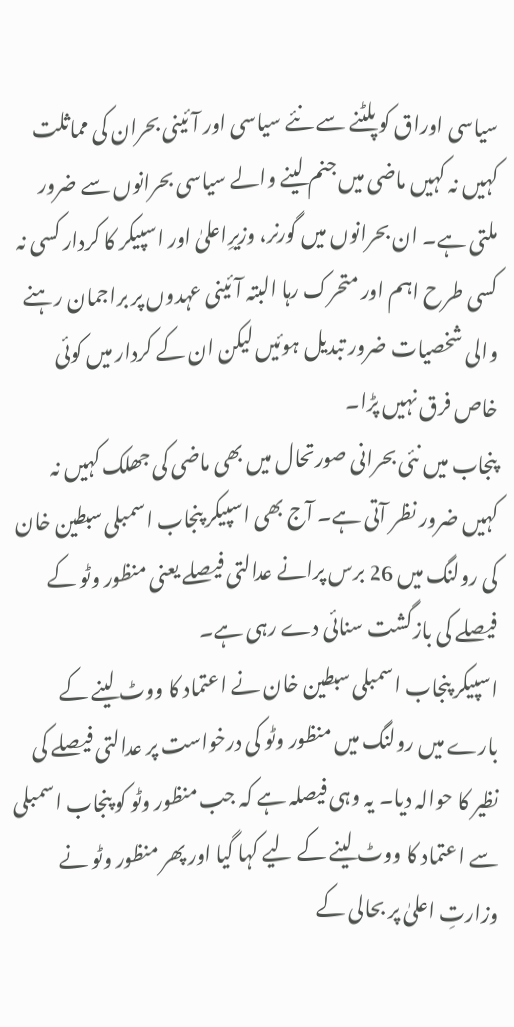سیاسی اوراق کو پلٹنے سے نئے سیاسی اور آئینی بحران کی مماثلت کہیں نہ کہیں ماضی میں جنم لینے والے سیاسی بحرانوں سے ضرور ملتی ہے۔ ان بحرانوں میں گورنر، وزیرِاعلیٰ اور اسپیکر کا کردار کسی نہ کسی طرح اہم اور متحرک رہا البتہ آئینی عہدوں پر براجمان رہنے والی شخصیات ضرور تبدیل ہوئیں لیکن ان کے کردار میں کوئی خاص فرق نہیں پڑا۔
پنجاب میں نئی بحرانی صورتحال میں بھی ماضی کی جھلک کہیں نہ کہیں ضرور نظر آتی ہے۔ آج بھی اسپیکر پنجاب اسمبلی سبطین خان کی رولنگ میں 26 برس پرانے عدالتی فیصلے یعنی منظور وٹو کے فیصلے کی بازگشت سنائی دے رہی ہے۔
اسپیکر پنجاب اسمبلی سبطین خان نے اعتماد کا ووٹ لینے کے بارے میں رولنگ میں منظور وٹو کی درخواست پر عدالتی فیصلے کی نظیر کا حوالہ دیا۔ یہ وہی فیصلہ ہے کہ جب منظور وٹو کو پنجاب اسمبلی سے اعتماد کا ووٹ لینے کے لیے کہا گیا اور پھر منظور وٹو نے وزارتِ اعلیٰ پر بحالی کے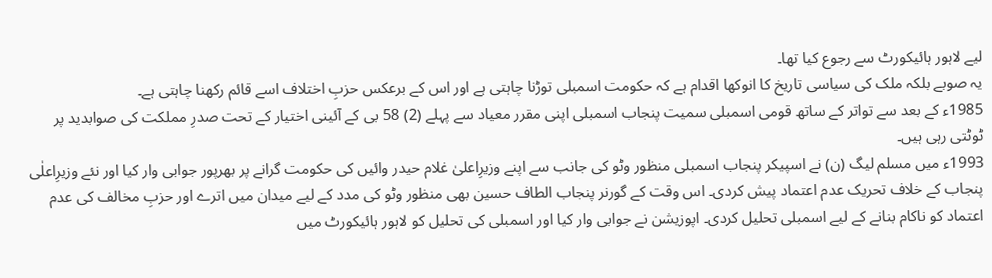لیے لاہور ہائیکورٹ سے رجوع کیا تھا۔
یہ صوبے بلکہ ملک کی سیاسی تاریخ کا انوکھا اقدام ہے کہ حکومت اسمبلی توڑنا چاہتی ہے اور اس کے برعکس حزبِ اختلاف اسے قائم رکھنا چاہتی ہے۔
1985ء کے بعد سے تواتر کے ساتھ قومی اسمبلی سمیت پنجاب اسمبلی اپنی مقرر معیاد سے پہلے (2) 58 بی کے آئینی اختیار کے تحت صدرِ مملکت کی صوابدید پر ٹوٹتی رہی ہیں۔
1993ء میں مسلم لیگ (ن) نے اسپیکر پنجاب اسمبلی منظور وٹو کی جانب سے اپنے وزیرِاعلیٰ غلام حیدر وائیں کی حکومت گرانے پر بھرپور جوابی وار کیا اور نئے وزیرِاعلٰی پنجاب کے خلاف تحریک عدم اعتماد پیش کردی۔ اس وقت کے گورنر پنجاب الطاف حسین بھی منظور وٹو کی مدد کے لیے میدان میں اترے اور حزبِ مخالف کی عدم اعتماد کو ناکام بنانے کے لیے اسمبلی تحلیل کردی۔ اپوزیشن نے جوابی وار کیا اور اسمبلی کی تحلیل کو لاہور ہائیکورٹ میں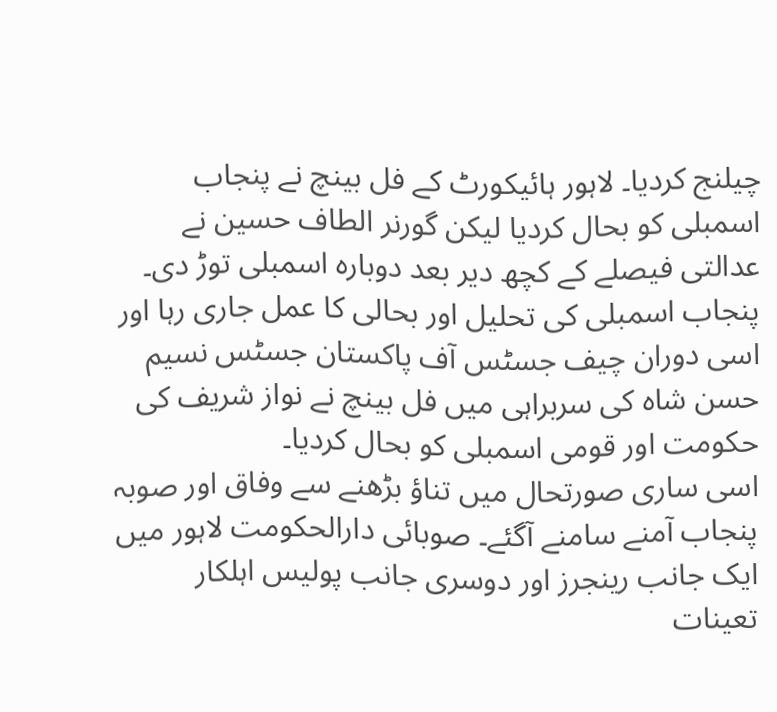چیلنج کردیا۔ لاہور ہائیکورٹ کے فل بینچ نے پنجاب اسمبلی کو بحال کردیا لیکن گورنر الطاف حسین نے عدالتی فیصلے کے کچھ دیر بعد دوبارہ اسمبلی توڑ دی۔
پنجاب اسمبلی کی تحلیل اور بحالی کا عمل جاری رہا اور اسی دوران چیف جسٹس آف پاکستان جسٹس نسیم حسن شاہ کی سربراہی میں فل بینچ نے نواز شریف کی حکومت اور قومی اسمبلی کو بحال کردیا۔
اسی ساری صورتحال میں تناؤ بڑھنے سے وفاق اور صوبہ پنجاب آمنے سامنے آگئے۔ صوبائی دارالحکومت لاہور میں ایک جانب رینجرز اور دوسری جانب پولیس اہلکار تعینات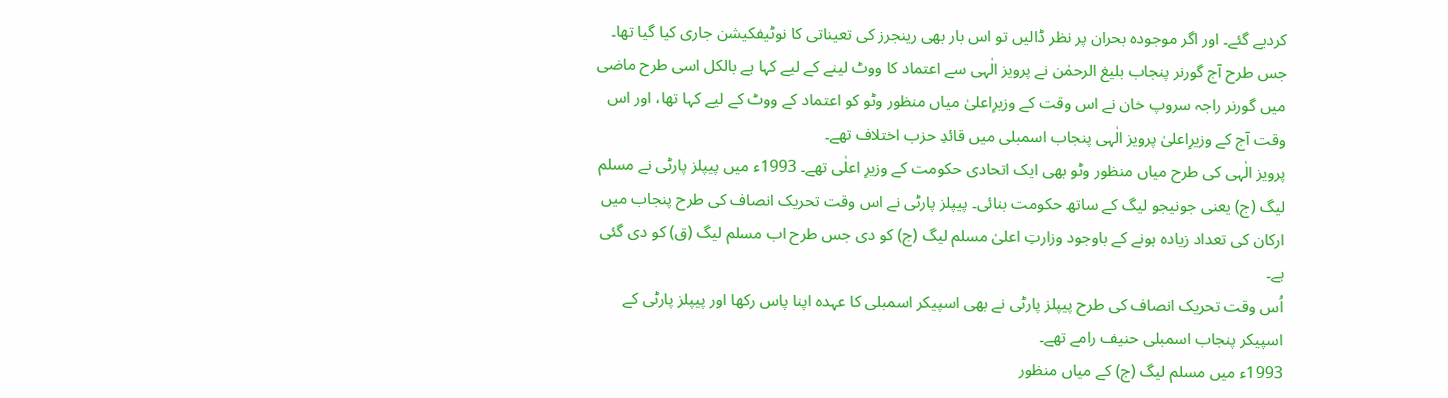کردیے گئے۔ اور اگر موجودہ بحران پر نظر ڈالیں تو اس بار بھی رینجرز کی تعیناتی کا نوٹیفکیشن جاری کیا گیا تھا۔
جس طرح آج گورنر پنجاب بلیغ الرحمٰن نے پرویز الٰہی سے اعتماد کا ووٹ لینے کے لیے کہا ہے بالکل اسی طرح ماضی میں گورنر راجہ سروپ خان نے اس وقت کے وزیرِاعلیٰ میاں منظور وٹو کو اعتماد کے ووٹ کے لیے کہا تھا، اور اس وقت آج کے وزیرِاعلیٰ پرویز الٰہی پنجاب اسمبلی میں قائدِ حزب اختلاف تھے۔
پرویز الٰہی کی طرح میاں منظور وٹو بھی ایک اتحادی حکومت کے وزیرِ اعلٰی تھے۔ 1993ء میں پیپلز پارٹی نے مسلم لیگ (ج) یعنی جونیجو لیگ کے ساتھ حکومت بنائی۔ پیپلز پارٹی نے اس وقت تحریک انصاف کی طرح پنجاب میں ارکان کی تعداد زیادہ ہونے کے باوجود وزارتِ اعلیٰ مسلم لیگ (ج) کو دی جس طرح اب مسلم لیگ (ق) کو دی گئی ہے۔
اُس وقت تحریک انصاف کی طرح پیپلز پارٹی نے بھی اسپیکر اسمبلی کا عہدہ اپنا پاس رکھا اور پیپلز پارٹی کے اسپیکر پنجاب اسمبلی حنیف رامے تھے۔
1993ء میں مسلم لیگ (ج) کے میاں منظور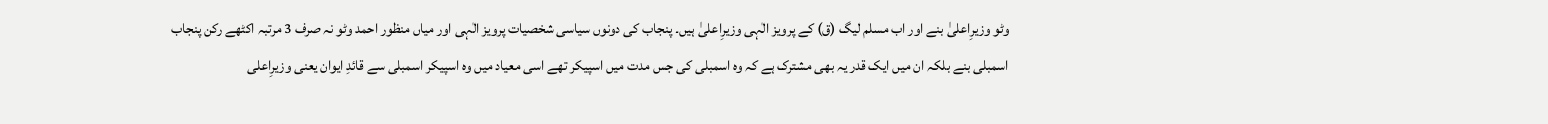وٹو وزیرِاعلیٰ بنے اور اب مسلم لیگ (ق) کے پرویز الٰہی وزیرِاعلیٰ ہیں۔ پنجاب کی دونوں سیاسی شخصیات پرویز الٰہی اور میاں منظور احمد وٹو نہ صرف 3 مرتبہ اکٹھے رکن پنجاب اسمبلی بنے بلکہ ان میں ایک قدر یہ بھی مشترک ہے کہ وہ اسمبلی کی جس مدت میں اسپیکر تھے اسی معیاد میں وہ اسپیکر اسمبلی سے قائدِ ایوان یعنی وزیرِاعلی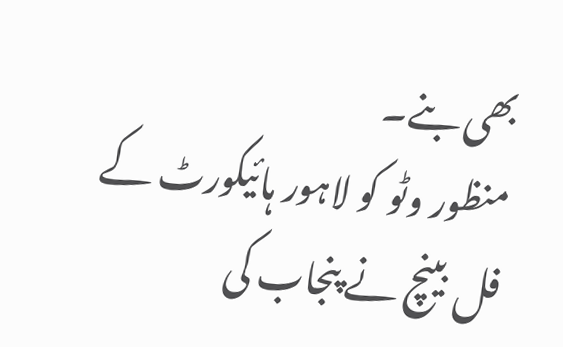بھی بنے۔
منظور وٹو کو لاہور ہائیکورٹ کے فل بینچ نے پنجاب کی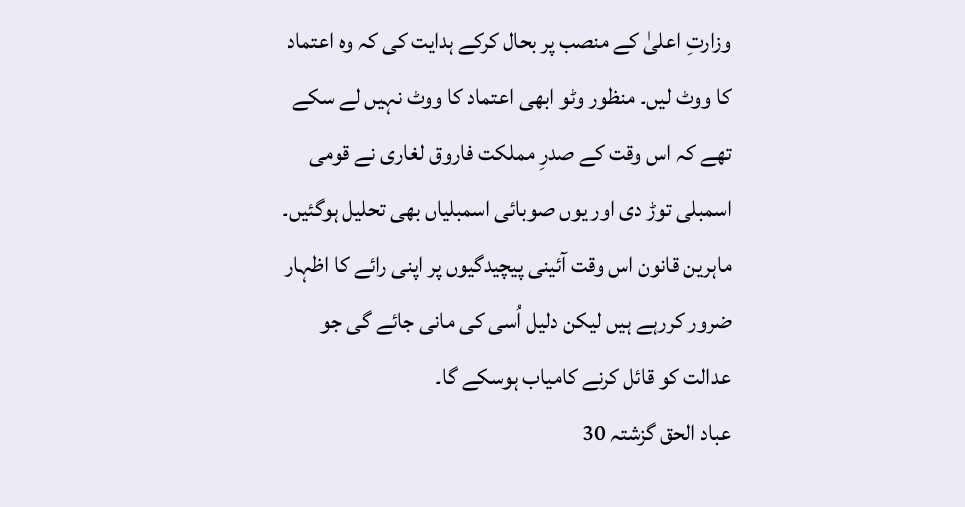وزارتِ اعلیٰ کے منصب پر بحال کرکے ہدایت کی کہ وہ اعتماد کا ووٹ لیں۔ منظور وٹو ابھی اعتماد کا ووٹ نہیں لے سکے تھے کہ اس وقت کے صدرِ مملکت فاروق لغاری نے قومی اسمبلی توڑ دی اور یوں صوبائی اسمبلیاں بھی تحلیل ہوگئیں۔
ماہرین قانون اس وقت آئینی پیچیدگیوں پر اپنی رائے کا اظہار ضرور کررہے ہیں لیکن دلیل اُسی کی مانی جائے گی جو عدالت کو قائل کرنے کامیاب ہوسکے گا۔
عباد الحق گزشتہ 30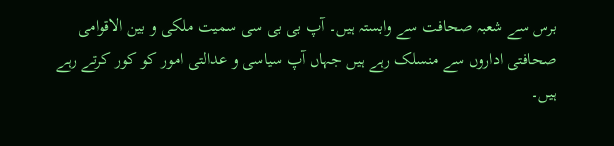برس سے شعبہ صحافت سے وابستہ ہیں۔ آپ بی بی سی سمیت ملکی و بین الاقوامی صحافتی اداروں سے منسلک رہے ہیں جہاں آپ سیاسی و عدالتی امور کو کور کرتے رہے ہیں۔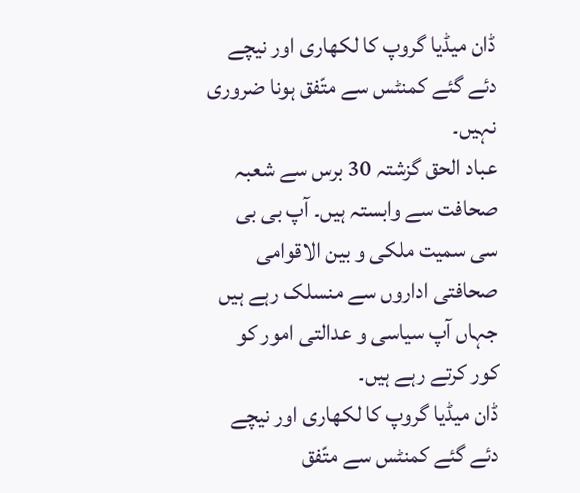ڈان میڈیا گروپ کا لکھاری اور نیچے دئے گئے کمنٹس سے متّفق ہونا ضروری نہیں۔
عباد الحق گزشتہ 30 برس سے شعبہ صحافت سے وابستہ ہیں۔ آپ بی بی سی سمیت ملکی و بین الاقوامی صحافتی اداروں سے منسلک رہے ہیں جہاں آپ سیاسی و عدالتی امور کو کور کرتے رہے ہیں۔
ڈان میڈیا گروپ کا لکھاری اور نیچے دئے گئے کمنٹس سے متّفق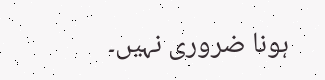ہونا ضروری نہیں۔